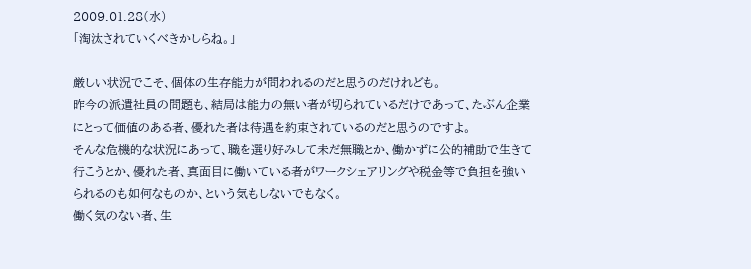2009.01.28(水)
「淘汰されていくべきかしらね。」

厳しい状況でこそ、個体の生存能力が問われるのだと思うのだけれども。
昨今の派遣社員の問題も、結局は能力の無い者が切られているだけであって、たぶん企業にとって価値のある者、優れた者は待遇を約束されているのだと思うのですよ。
そんな危機的な状況にあって、職を選り好みして未だ無職とか、働かずに公的補助で生きて行こうとか、優れた者、真面目に働いている者がワークシェアリングや税金等で負担を強いられるのも如何なものか、という気もしないでもなく。
働く気のない者、生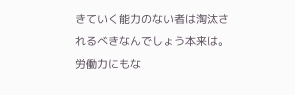きていく能力のない者は淘汰されるべきなんでしょう本来は。
労働力にもな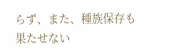らず、また、種族保存も果たせない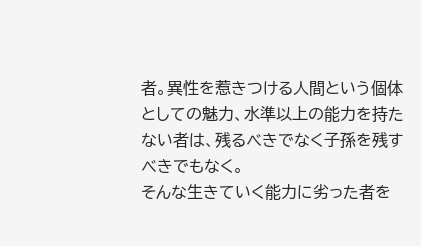者。異性を惹きつける人間という個体としての魅力、水準以上の能力を持たない者は、残るべきでなく子孫を残すべきでもなく。
そんな生きていく能力に劣った者を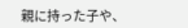親に持った子や、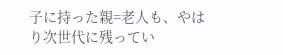子に持った親=老人も、やはり次世代に残ってい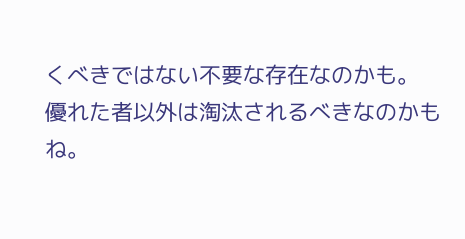くべきではない不要な存在なのかも。
優れた者以外は淘汰されるべきなのかもね。